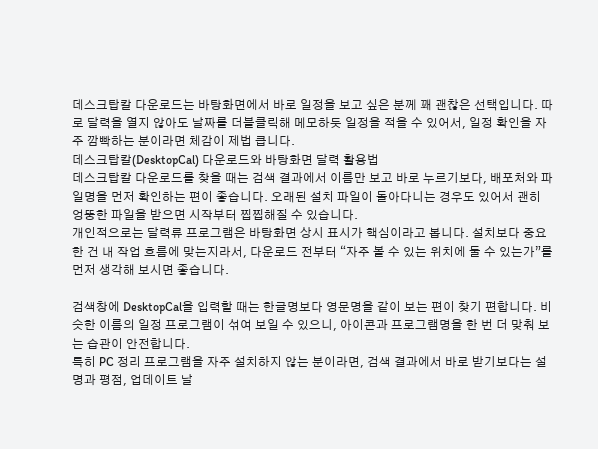데스크탑칼 다운로드는 바탕화면에서 바로 일정을 보고 싶은 분께 꽤 괜찮은 선택입니다. 따로 달력을 열지 않아도 날짜를 더블클릭해 메모하듯 일정을 적을 수 있어서, 일정 확인을 자주 깜빡하는 분이라면 체감이 제법 큽니다.
데스크탑칼(DesktopCal) 다운로드와 바탕화면 달력 활용법
데스크탑칼 다운로드를 찾을 때는 검색 결과에서 이름만 보고 바로 누르기보다, 배포처와 파일명을 먼저 확인하는 편이 좋습니다. 오래된 설치 파일이 돌아다니는 경우도 있어서 괜히 엉뚱한 파일을 받으면 시작부터 찝찝해질 수 있습니다.
개인적으로는 달력류 프로그램은 바탕화면 상시 표시가 핵심이라고 봅니다. 설치보다 중요한 건 내 작업 흐름에 맞는지라서, 다운로드 전부터 “자주 볼 수 있는 위치에 둘 수 있는가”를 먼저 생각해 보시면 좋습니다.

검색창에 DesktopCal을 입력할 때는 한글명보다 영문명을 같이 보는 편이 찾기 편합니다. 비슷한 이름의 일정 프로그램이 섞여 보일 수 있으니, 아이콘과 프로그램명을 한 번 더 맞춰 보는 습관이 안전합니다.
특히 PC 정리 프로그램을 자주 설치하지 않는 분이라면, 검색 결과에서 바로 받기보다는 설명과 평점, 업데이트 날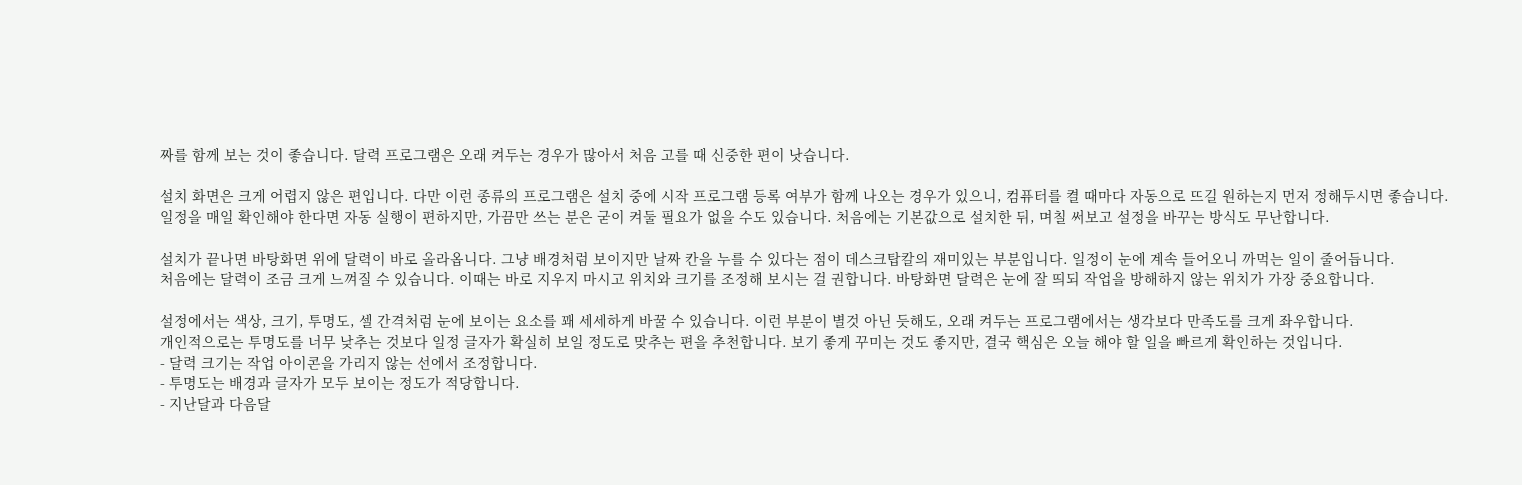짜를 함께 보는 것이 좋습니다. 달력 프로그램은 오래 켜두는 경우가 많아서 처음 고를 때 신중한 편이 낫습니다.

설치 화면은 크게 어렵지 않은 편입니다. 다만 이런 종류의 프로그램은 설치 중에 시작 프로그램 등록 여부가 함께 나오는 경우가 있으니, 컴퓨터를 켤 때마다 자동으로 뜨길 원하는지 먼저 정해두시면 좋습니다.
일정을 매일 확인해야 한다면 자동 실행이 편하지만, 가끔만 쓰는 분은 굳이 켜둘 필요가 없을 수도 있습니다. 처음에는 기본값으로 설치한 뒤, 며칠 써보고 설정을 바꾸는 방식도 무난합니다.

설치가 끝나면 바탕화면 위에 달력이 바로 올라옵니다. 그냥 배경처럼 보이지만 날짜 칸을 누를 수 있다는 점이 데스크탑칼의 재미있는 부분입니다. 일정이 눈에 계속 들어오니 까먹는 일이 줄어듭니다.
처음에는 달력이 조금 크게 느껴질 수 있습니다. 이때는 바로 지우지 마시고 위치와 크기를 조정해 보시는 걸 권합니다. 바탕화면 달력은 눈에 잘 띄되 작업을 방해하지 않는 위치가 가장 중요합니다.

설정에서는 색상, 크기, 투명도, 셀 간격처럼 눈에 보이는 요소를 꽤 세세하게 바꿀 수 있습니다. 이런 부분이 별것 아닌 듯해도, 오래 켜두는 프로그램에서는 생각보다 만족도를 크게 좌우합니다.
개인적으로는 투명도를 너무 낮추는 것보다 일정 글자가 확실히 보일 정도로 맞추는 편을 추천합니다. 보기 좋게 꾸미는 것도 좋지만, 결국 핵심은 오늘 해야 할 일을 빠르게 확인하는 것입니다.
- 달력 크기는 작업 아이콘을 가리지 않는 선에서 조정합니다.
- 투명도는 배경과 글자가 모두 보이는 정도가 적당합니다.
- 지난달과 다음달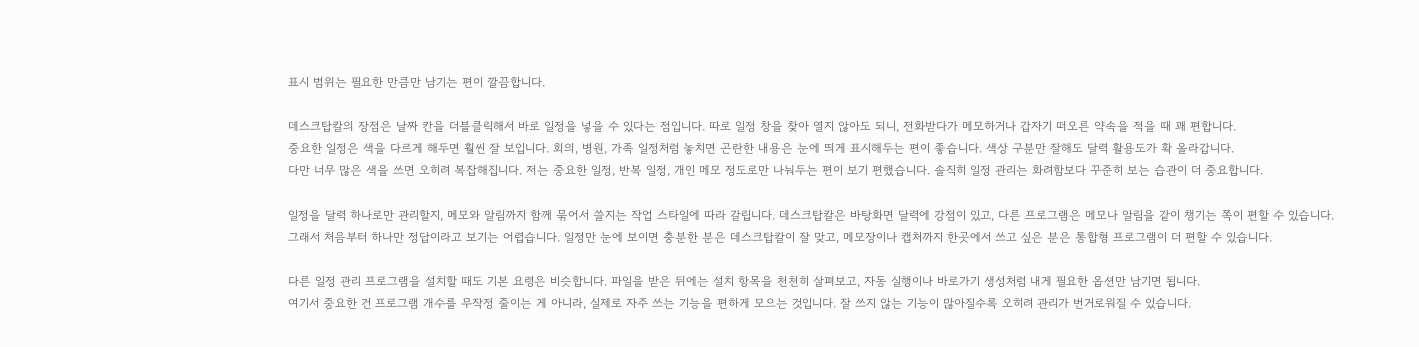표시 범위는 필요한 만큼만 남기는 편이 깔끔합니다.

데스크탑칼의 장점은 날짜 칸을 더블클릭해서 바로 일정을 넣을 수 있다는 점입니다. 따로 일정 창을 찾아 열지 않아도 되니, 전화받다가 메모하거나 갑자기 떠오른 약속을 적을 때 꽤 편합니다.
중요한 일정은 색을 다르게 해두면 훨씬 잘 보입니다. 회의, 병원, 가족 일정처럼 놓치면 곤란한 내용은 눈에 띄게 표시해두는 편이 좋습니다. 색상 구분만 잘해도 달력 활용도가 확 올라갑니다.
다만 너무 많은 색을 쓰면 오히려 복잡해집니다. 저는 중요한 일정, 반복 일정, 개인 메모 정도로만 나눠두는 편이 보기 편했습니다. 솔직히 일정 관리는 화려함보다 꾸준히 보는 습관이 더 중요합니다.

일정을 달력 하나로만 관리할지, 메모와 알림까지 함께 묶어서 쓸지는 작업 스타일에 따라 갈립니다. 데스크탑칼은 바탕화면 달력에 강점이 있고, 다른 프로그램은 메모나 알림을 같이 챙기는 쪽이 편할 수 있습니다.
그래서 처음부터 하나만 정답이라고 보기는 어렵습니다. 일정만 눈에 보이면 충분한 분은 데스크탑칼이 잘 맞고, 메모장이나 캡처까지 한곳에서 쓰고 싶은 분은 통합형 프로그램이 더 편할 수 있습니다.

다른 일정 관리 프로그램을 설치할 때도 기본 요령은 비슷합니다. 파일을 받은 뒤에는 설치 항목을 천천히 살펴보고, 자동 실행이나 바로가기 생성처럼 내게 필요한 옵션만 남기면 됩니다.
여기서 중요한 건 프로그램 개수를 무작정 줄이는 게 아니라, 실제로 자주 쓰는 기능을 편하게 모으는 것입니다. 잘 쓰지 않는 기능이 많아질수록 오히려 관리가 번거로워질 수 있습니다.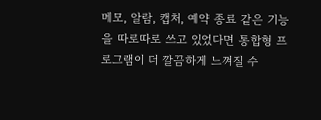메모, 알람, 캡처, 예약 종료 같은 기능을 따로따로 쓰고 있었다면 통합형 프로그램이 더 깔끔하게 느껴질 수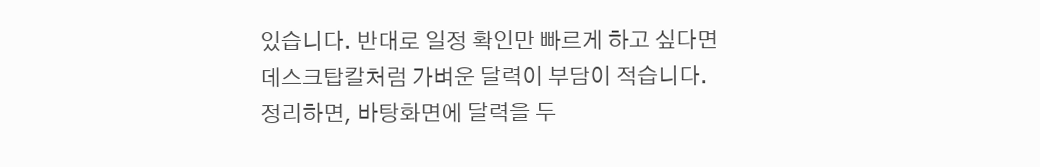있습니다. 반대로 일정 확인만 빠르게 하고 싶다면 데스크탑칼처럼 가벼운 달력이 부담이 적습니다.
정리하면, 바탕화면에 달력을 두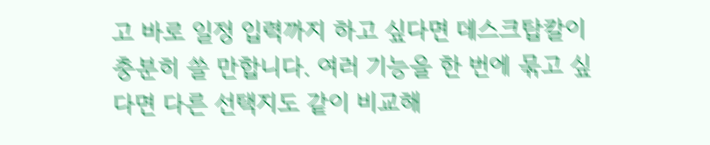고 바로 일정 입력까지 하고 싶다면 데스크탑칼이 충분히 쓸 만합니다. 여러 기능을 한 번에 묶고 싶다면 다른 선택지도 같이 비교해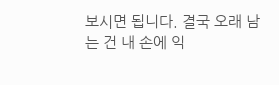보시면 됩니다. 결국 오래 남는 건 내 손에 익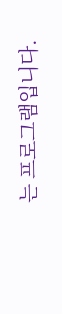는 프로그램입니다.